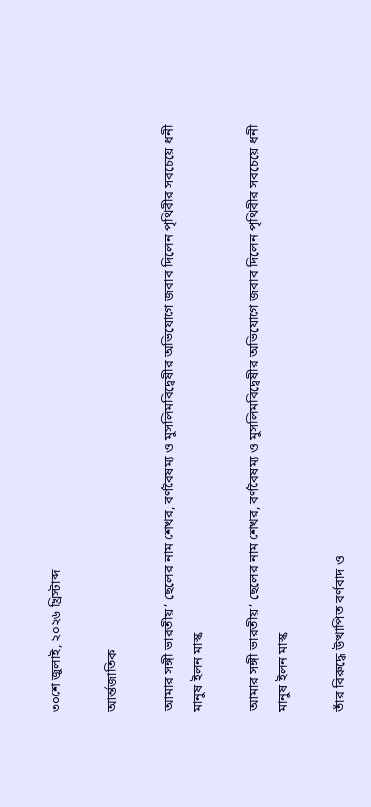৩০শে জুলাই, ২০২৬ খ্রিস্টাব্দ

আর্ন্তজাতিক

আমার সঙ্গী ভারতীয়’ ছেলের নাম শেখর, বর্ণবৈষম্য ও মুসলিমবিদ্বেষীর অভিযোগে জবাব দিলেন পৃথিবীর সবচেয়ে ধনী মানুষ ইলন মাস্ক

আমার সঙ্গী ভারতীয়’ ছেলের নাম শেখর, বর্ণবৈষম্য ও মুসলিমবিদ্বেষীর অভিযোগে জবাব দিলেন পৃথিবীর সবচেয়ে ধনী মানুষ ইলন মাস্ক

তাঁর বিরুদ্ধে উত্থাপিত বর্ণবাদ ও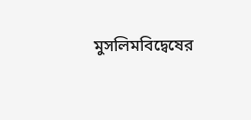মুসলিমবিদ্বেষের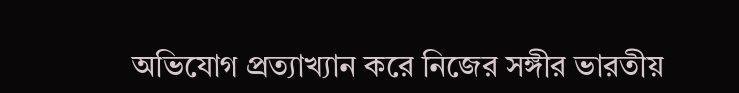অভিযোগ প্রত্যাখ্যান করে নিজের সঙ্গীর ভারতীয়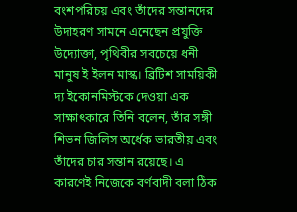বংশপরিচয় এবং তাঁদের সন্তানদের উদাহরণ সামনে এনেছেন প্রযুক্তি উদ্যোক্তা, পৃথিবীর সবচেয়ে ধনী মানুষ ই ইলন মাস্ক। ব্রিটিশ সাময়িকী দ্য ইকোনমিস্টকে দেওয়া এক সাক্ষাৎকারে তিনি বলেন, তাঁর সঙ্গী শিভন জিলিস অর্ধেক ভারতীয় এবং তাঁদের চার সন্তান রয়েছে। এ কারণেই নিজেকে বর্ণবাদী বলা ঠিক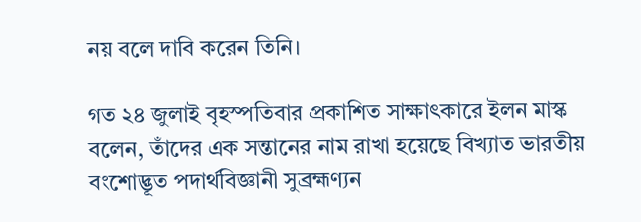নয় বলে দাবি করেন তিনি।

গত ২৪ জুলাই বৃহস্পতিবার প্রকাশিত সাক্ষাৎকারে ইলন মাস্ক বলেন, তাঁদের এক সন্তানের নাম রাখা হয়েছে বিখ্যাত ভারতীয় বংশোদ্ভূত পদার্থবিজ্ঞানী সুব্রহ্মণ্যন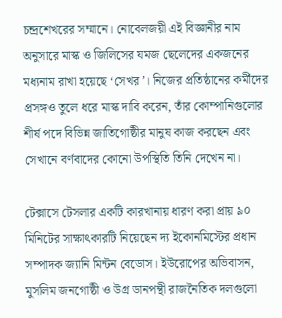চন্দ্রশেখরের সম্মানে। নোবেলজয়ী এই বিজ্ঞানীর নাম অনুসারে মাস্ক ও জিলিসের যমজ ছেলেদের একজনের মধ্যনাম রাখা হয়েছে ‘সেখর’। নিজের প্রতিষ্ঠানের কর্মীদের প্রসঙ্গও তুলে ধরে মাস্ক দাবি করেন, তাঁর কোম্পানিগুলোর শীর্ষ পদে বিভিন্ন জাতিগোষ্ঠীর মানুষ কাজ করছেন এবং সেখানে বর্ণবাদের কোনো উপস্থিতি তিনি দেখেন না।

টেক্সাসে টেসলার একটি কারখানায় ধারণ করা প্রায় ৯০ মিনিটের সাক্ষাৎকারটি নিয়েছেন দ্য ইকোনমিস্টের প্রধান সম্পাদক জ্যানি মিন্টন বেডোস। ইউরোপের অভিবাসন, মুসলিম জনগোষ্ঠী ও উগ্র ডানপন্থী রাজনৈতিক দলগুলো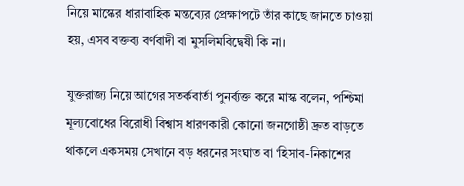নিয়ে মাস্কের ধারাবাহিক মন্তব্যের প্রেক্ষাপটে তাঁর কাছে জানতে চাওয়া হয়, এসব বক্তব্য বর্ণবাদী বা মুসলিমবিদ্বেষী কি না।

যুক্তরাজ্য নিয়ে আগের সতর্কবার্তা পুনর্ব্যক্ত করে মাস্ক বলেন, পশ্চিমা মূল্যবোধের বিরোধী বিশ্বাস ধারণকারী কোনো জনগোষ্ঠী দ্রুত বাড়তে থাকলে একসময় সেখানে বড় ধরনের সংঘাত বা ‘হিসাব-নিকাশের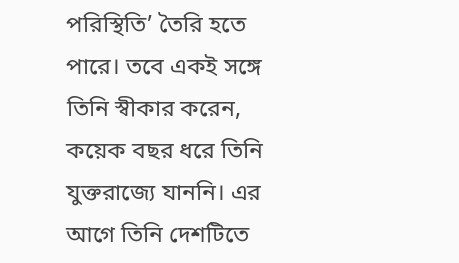পরিস্থিতি’ তৈরি হতে পারে। তবে একই সঙ্গে তিনি স্বীকার করেন, কয়েক বছর ধরে তিনি যুক্তরাজ্যে যাননি। এর আগে তিনি দেশটিতে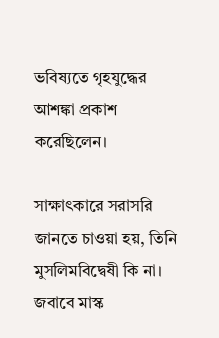ভবিষ্যতে গৃহযুদ্ধের আশঙ্কা প্রকাশ করেছিলেন।

সাক্ষাৎকারে সরাসরি জানতে চাওয়া হয়, তিনি মুসলিমবিদ্বেষী কি না। জবাবে মাস্ক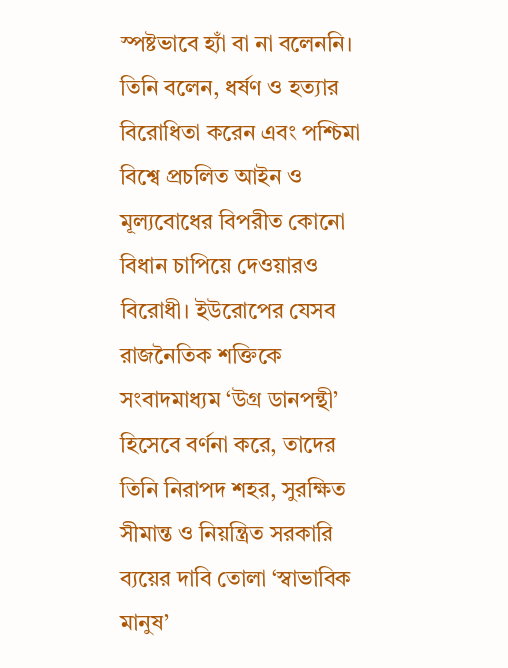স্পষ্টভাবে হ্যাঁ বা না বলেননি। তিনি বলেন, ধর্ষণ ও হত্যার বিরোধিতা করেন এবং পশ্চিমা বিশ্বে প্রচলিত আইন ও মূল্যবোধের বিপরীত কোনো বিধান চাপিয়ে দেওয়ারও বিরোধী। ইউরোপের যেসব রাজনৈতিক শক্তিকে সংবাদমাধ্যম ‘উগ্র ডানপন্থী’ হিসেবে বর্ণনা করে, তাদের তিনি নিরাপদ শহর, সুরক্ষিত সীমান্ত ও নিয়ন্ত্রিত সরকারি ব্যয়ের দাবি তোলা ‘স্বাভাবিক মানুষ’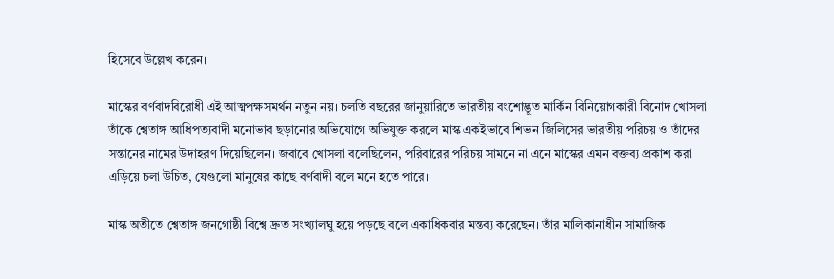হিসেবে উল্লেখ করেন।

মাস্কের বর্ণবাদবিরোধী এই আত্মপক্ষসমর্থন নতুন নয়। চলতি বছরের জানুয়ারিতে ভারতীয় বংশোদ্ভূত মার্কিন বিনিয়োগকারী বিনোদ খোসলা তাঁকে শ্বেতাঙ্গ আধিপত্যবাদী মনোভাব ছড়ানোর অভিযোগে অভিযুক্ত করলে মাস্ক একইভাবে শিভন জিলিসের ভারতীয় পরিচয় ও তাঁদের সন্তানের নামের উদাহরণ দিয়েছিলেন। জবাবে খোসলা বলেছিলেন, পরিবারের পরিচয় সামনে না এনে মাস্কের এমন বক্তব্য প্রকাশ করা এড়িয়ে চলা উচিত, যেগুলো মানুষের কাছে বর্ণবাদী বলে মনে হতে পারে।

মাস্ক অতীতে শ্বেতাঙ্গ জনগোষ্ঠী বিশ্বে দ্রুত সংখ্যালঘু হয়ে পড়ছে বলে একাধিকবার মন্তব্য করেছেন। তাঁর মালিকানাধীন সামাজিক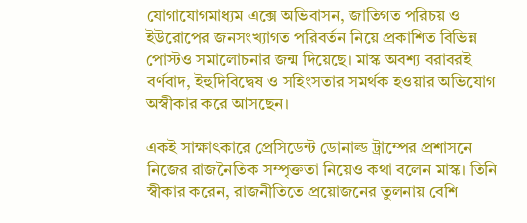যোগাযোগমাধ্যম এক্সে অভিবাসন, জাতিগত পরিচয় ও ইউরোপের জনসংখ্যাগত পরিবর্তন নিয়ে প্রকাশিত বিভিন্ন পোস্টও সমালোচনার জন্ম দিয়েছে। মাস্ক অবশ্য বরাবরই বর্ণবাদ, ইহুদিবিদ্বেষ ও সহিংসতার সমর্থক হওয়ার অভিযোগ অস্বীকার করে আসছেন।

একই সাক্ষাৎকারে প্রেসিডেন্ট ডোনাল্ড ট্রাম্পের প্রশাসনে নিজের রাজনৈতিক সম্পৃক্ততা নিয়েও কথা বলেন মাস্ক। তিনি স্বীকার করেন, রাজনীতিতে প্রয়োজনের তুলনায় বেশি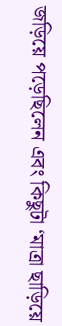জড়িয়ে পড়েছিলেন এবং কিছুটা ‘মাত্রা ছাড়িয়ে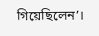গিয়েছিলেন’।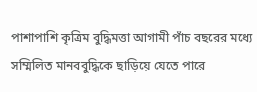পাশাপাশি কৃত্রিম বুদ্ধিমত্তা আগামী পাঁচ বছরের মধ্যে সম্মিলিত মানববুদ্ধিকে ছাড়িয়ে যেতে পারে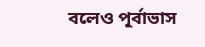বলেও পূর্বাভাস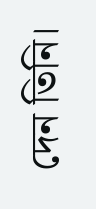দেন তিনি।